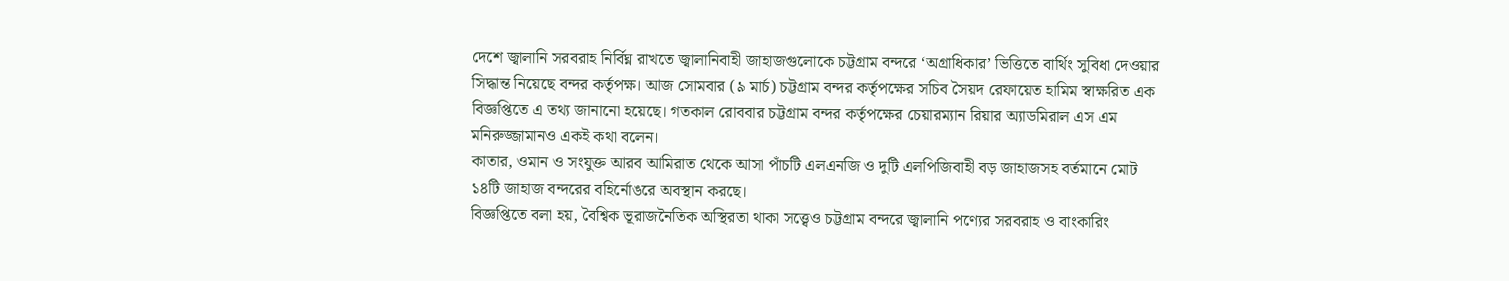দেশে জ্বালানি সরবরাহ নির্বিঘ্ন রাখতে জ্বালানিবাহী জাহাজগুলোকে চট্টগ্রাম বন্দরে ‘অগ্রাধিকার’ ভিত্তিতে বার্থিং সুবিধা দেওয়ার সিদ্ধান্ত নিয়েছে বন্দর কর্তৃপক্ষ। আজ সোমবার (৯ মার্চ) চট্টগ্রাম বন্দর কর্তৃপক্ষের সচিব সৈয়দ রেফায়েত হামিম স্বাক্ষরিত এক বিজ্ঞপ্তিতে এ তথ্য জানানো হয়েছে। গতকাল রোববার চট্টগ্রাম বন্দর কর্তৃপক্ষের চেয়ারম্যান রিয়ার অ্যাডমিরাল এস এম মনিরুজ্জামানও একই কথা বলেন।
কাতার, ওমান ও সংযুক্ত আরব আমিরাত থেকে আসা পাঁচটি এলএনজি ও দুটি এলপিজিবাহী বড় জাহাজসহ বর্তমানে মোট ১৪টি জাহাজ বন্দরের বহির্নোঙরে অবস্থান করছে।
বিজ্ঞপ্তিতে বলা হয়, বৈশ্বিক ভূরাজনৈতিক অস্থিরতা থাকা সত্ত্বেও চট্টগ্রাম বন্দরে জ্বালানি পণ্যের সরবরাহ ও বাংকারিং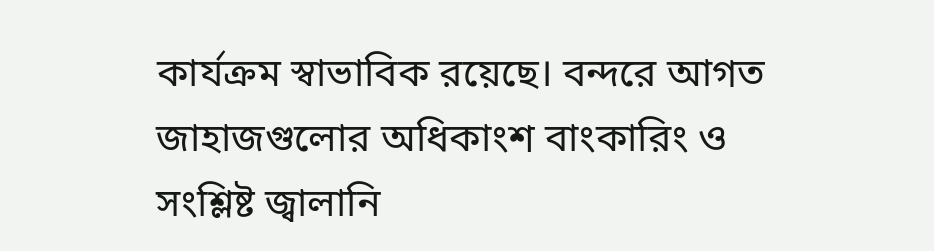কার্যক্রম স্বাভাবিক রয়েছে। বন্দরে আগত জাহাজগুলোর অধিকাংশ বাংকারিং ও সংশ্লিষ্ট জ্বালানি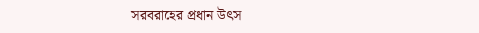সরবরাহের প্রধান উৎস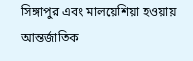সিঙ্গাপুর এবং মালয়েশিয়া হওয়ায় আন্তর্জাতিক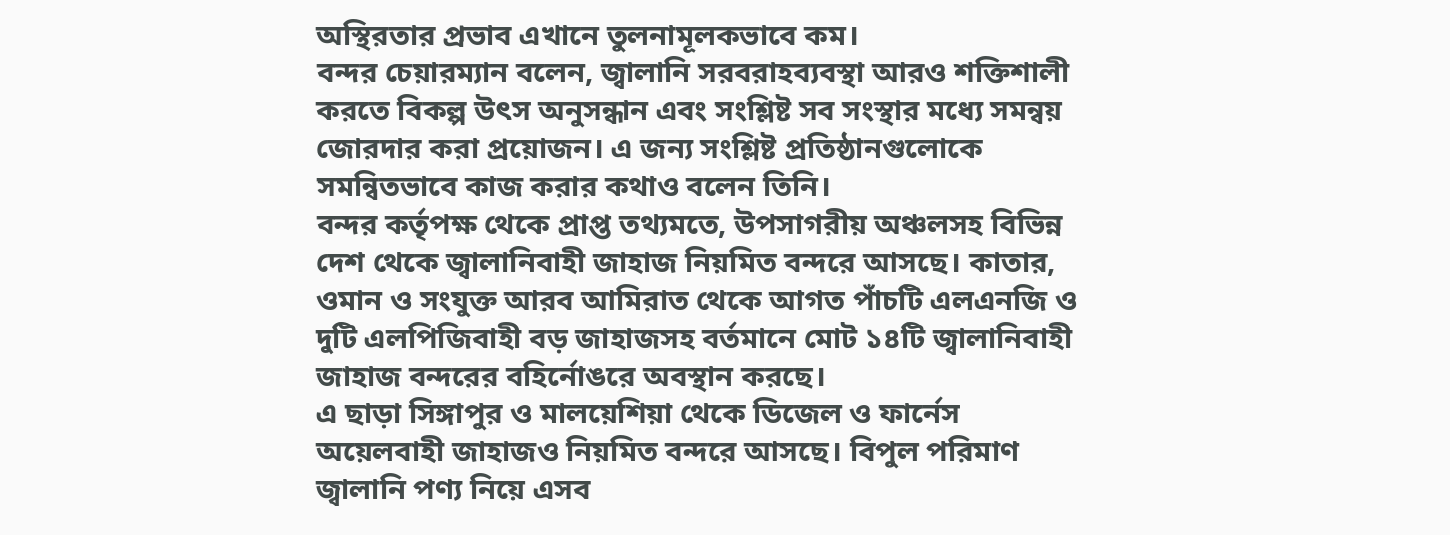অস্থিরতার প্রভাব এখানে তুলনামূলকভাবে কম।
বন্দর চেয়ারম্যান বলেন, জ্বালানি সরবরাহব্যবস্থা আরও শক্তিশালী করতে বিকল্প উৎস অনুসন্ধান এবং সংশ্লিষ্ট সব সংস্থার মধ্যে সমন্বয় জোরদার করা প্রয়োজন। এ জন্য সংশ্লিষ্ট প্রতিষ্ঠানগুলোকে সমন্বিতভাবে কাজ করার কথাও বলেন তিনি।
বন্দর কর্তৃপক্ষ থেকে প্রাপ্ত তথ্যমতে, উপসাগরীয় অঞ্চলসহ বিভিন্ন দেশ থেকে জ্বালানিবাহী জাহাজ নিয়মিত বন্দরে আসছে। কাতার, ওমান ও সংযুক্ত আরব আমিরাত থেকে আগত পাঁচটি এলএনজি ও দুটি এলপিজিবাহী বড় জাহাজসহ বর্তমানে মোট ১৪টি জ্বালানিবাহী জাহাজ বন্দরের বহির্নোঙরে অবস্থান করছে।
এ ছাড়া সিঙ্গাপুর ও মালয়েশিয়া থেকে ডিজেল ও ফার্নেস অয়েলবাহী জাহাজও নিয়মিত বন্দরে আসছে। বিপুল পরিমাণ জ্বালানি পণ্য নিয়ে এসব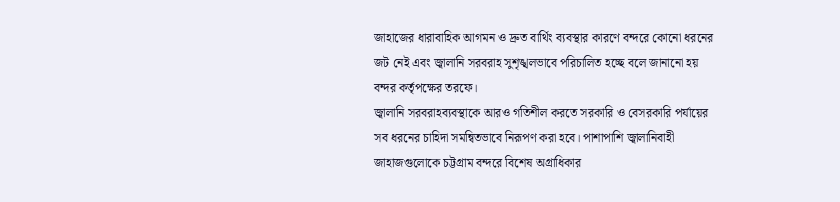জাহাজের ধারাবাহিক আগমন ও দ্রুত বার্থিং ব্যবস্থার কারণে বন্দরে কোনো ধরনের জট নেই এবং জ্বালানি সরবরাহ সুশৃঙ্খলভাবে পরিচালিত হচ্ছে বলে জানানো হয় বন্দর কর্তৃপক্ষের তরফে।
জ্বালানি সরবরাহব্যবস্থাকে আরও গতিশীল করতে সরকারি ও বেসরকারি পর্যায়ের সব ধরনের চাহিদা সমন্বিতভাবে নিরূপণ করা হবে। পাশাপাশি জ্বালানিবাহী জাহাজগুলোকে চট্টগ্রাম বন্দরে বিশেষ অগ্রাধিকার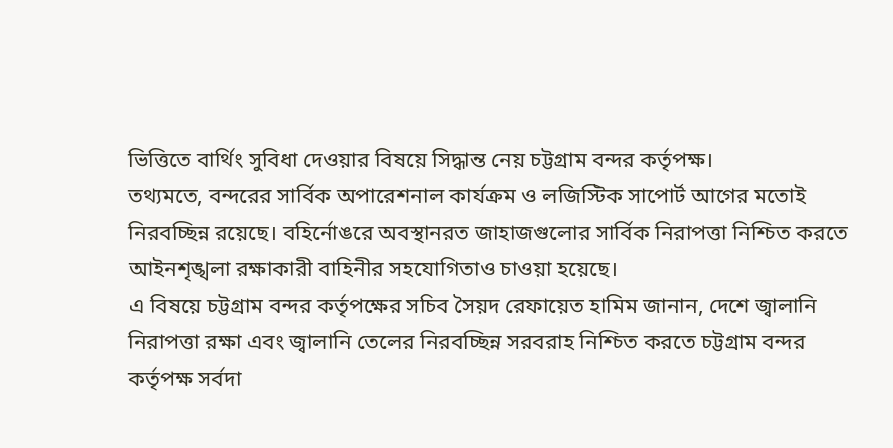ভিত্তিতে বার্থিং সুবিধা দেওয়ার বিষয়ে সিদ্ধান্ত নেয় চট্টগ্রাম বন্দর কর্তৃপক্ষ।
তথ্যমতে, বন্দরের সার্বিক অপারেশনাল কার্যক্রম ও লজিস্টিক সাপোর্ট আগের মতোই নিরবচ্ছিন্ন রয়েছে। বহির্নোঙরে অবস্থানরত জাহাজগুলোর সার্বিক নিরাপত্তা নিশ্চিত করতে আইনশৃঙ্খলা রক্ষাকারী বাহিনীর সহযোগিতাও চাওয়া হয়েছে।
এ বিষয়ে চট্টগ্রাম বন্দর কর্তৃপক্ষের সচিব সৈয়দ রেফায়েত হামিম জানান, দেশে জ্বালানি নিরাপত্তা রক্ষা এবং জ্বালানি তেলের নিরবচ্ছিন্ন সরবরাহ নিশ্চিত করতে চট্টগ্রাম বন্দর কর্তৃপক্ষ সর্বদা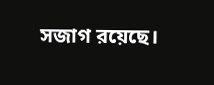সজাগ রয়েছে।